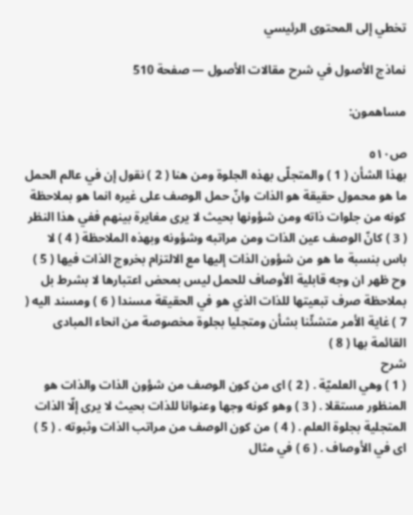تخطي إلى المحتوى الرئيسي

نماذج الأصول في شرح مقالات الأصول — صفحة 510

مساهمون:

ص٥١٠
بهذا الشأن ( 1 ) والمتجلّى بهذه الجلوة ومن هنا ( 2 ) نقول إن في عالم الحمل ما هو محمول حقيقة هو الذات وانّ حمل الوصف على غيره انما هو بملاحظة كونه من جلوات ذاته ومن شؤونها بحيث لا يرى مغايرة بينهم ففي هذا النظر ( 3 ) كانّ الوصف عين الذات ومن مراتبه وشؤونه وبهذه الملاحظة ( 4 ) لا باس بنسبة ما هو من شؤون الذات إليها مع الالتزام بخروج الذات فيها ( 5 ) وح ظهر ان وجه قابلية الأوصاف للحمل ليس بمحض اعتبارها لا بشرط بل بملاحظة صرف تبعيتها للذات الذي هو في الحقيقة مسندا ( 6 ) ومسند اليه ( 7 ) غاية الأمر متشئّنا بشأن ومتجليا بجلوة مخصوصة من انحاء المبادى القائمة بها ( 8 )
شرح
( 1 ) وهي العلميّة . ( 2 ) اى من كون الوصف من شؤون الذات والذات هو المنظور مستقلا . ( 3 ) وهو كونه وجها وعنوانا للذات بحيث لا يرى إلّا الذات المتجلية بجلوة العلم . ( 4 ) من كون الوصف من مراتب الذات وثبوته . ( 5 ) اى في الأوصاف . ( 6 ) في مثال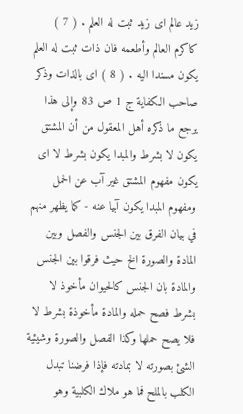زيد عالم اى زيد ثبت له العلم . ( 7 ) كاكرم العالم وأطعمه فان ذات ثبت له العلم يكون مسندا اليه . ( 8 ) اى بالذات وذكر صاحب الكفاية ج 1 ص 83 وإلى هذا يرجع ما ذكره أهل المعقول من أن المشتق يكون لا بشرط والمبدا يكون بشرط لا اى يكون مفهوم المشتق غير آب عن الحمل ومفهوم المبدا يكون آبيا عنه - كما يظهر منهم في بيان الفرق بين الجنس والفصل وبين المادة والصورة الخ حيث فرقوا بين الجنس والمادة بان الجنس كالحيوان مأخوذ لا بشرط فصح حمله والمادة مأخوذة بشرط لا فلا يصح حملها وكذا الفصل والصورة وشيئية الشئ بصورته لا بمادته فإذا فرضنا تبدل الكلب بالملح فما هو ملاك الكلبية وهو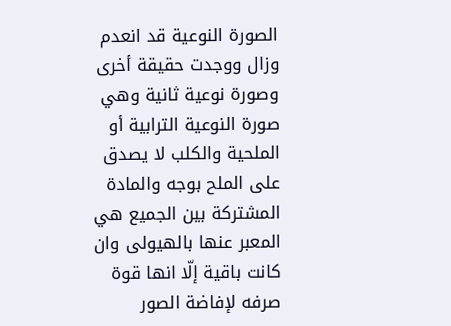الصورة النوعية قد انعدم وزال ووجدت حقيقة أخرى وصورة نوعية ثانية وهي صورة النوعية الترابية أو الملحية والكلب لا يصدق على الملح بوجه والمادة المشتركة بين الجميع هي المعبر عنها بالهيولى وان كانت باقية إلّا انها قوة صرفه لإفاضة الصور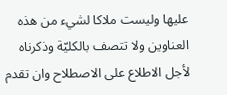عليها وليست ملاكا لشيء من هذه العناوين ولا تتصف بالكليّة وذكرناه لأجل الاطلاع على الاصطلاح وان تقدم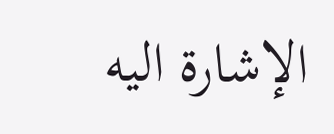الإشارة اليه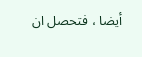أيضا ، فتحصل ان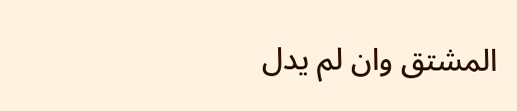المشتق وان لم يدل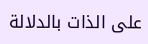على الذات بالدلالة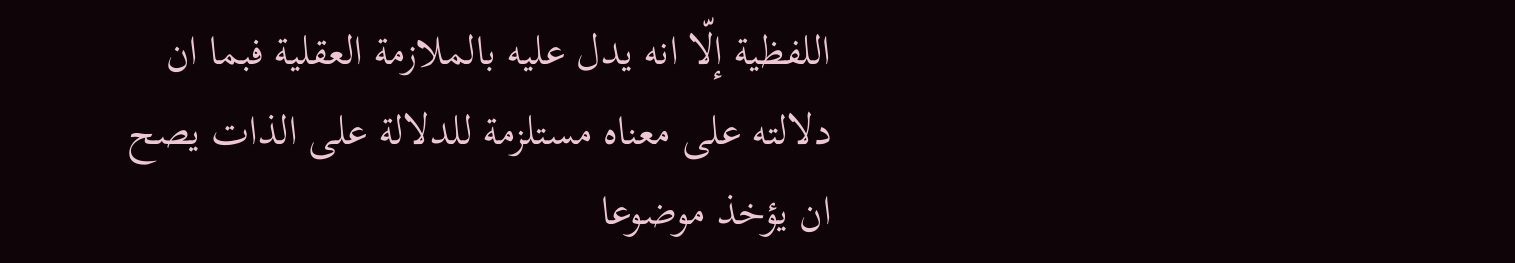اللفظية إلّا انه يدل عليه بالملازمة العقلية فبما ان دلالته على معناه مستلزمة للدلالة على الذات يصح ان يؤخذ موضوعا